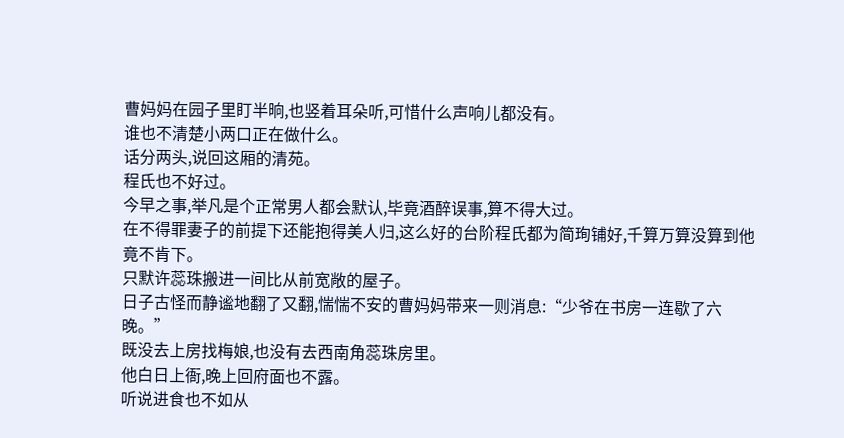曹妈妈在园子里盯半晌,也竖着耳朵听,可惜什么声响儿都没有。
谁也不清楚小两口正在做什么。
话分两头,说回这厢的清苑。
程氏也不好过。
今早之事,举凡是个正常男人都会默认,毕竟酒醉误事,算不得大过。
在不得罪妻子的前提下还能抱得美人归,这么好的台阶程氏都为简珣铺好,千算万算没算到他竟不肯下。
只默许蕊珠搬进一间比从前宽敞的屋子。
日子古怪而静谧地翻了又翻,惴惴不安的曹妈妈带来一则消息:“少爷在书房一连歇了六晚。”
既没去上房找梅娘,也没有去西南角蕊珠房里。
他白日上衙,晚上回府面也不露。
听说进食也不如从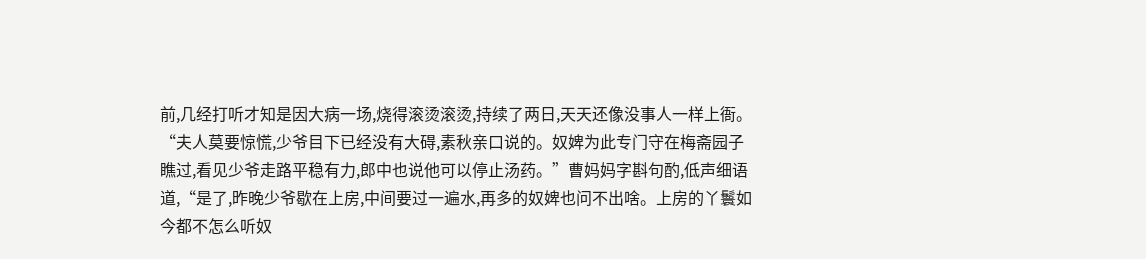前,几经打听才知是因大病一场,烧得滚烫滚烫,持续了两日,天天还像没事人一样上衙。
“夫人莫要惊慌,少爷目下已经没有大碍,素秋亲口说的。奴婢为此专门守在梅斋园子瞧过,看见少爷走路平稳有力,郎中也说他可以停止汤药。”曹妈妈字斟句酌,低声细语道,“是了,昨晚少爷歇在上房,中间要过一遍水,再多的奴婢也问不出啥。上房的丫鬟如今都不怎么听奴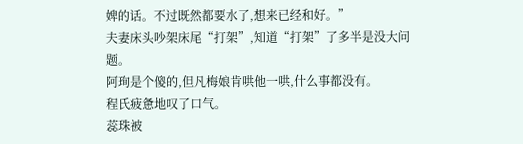婢的话。不过既然都要水了,想来已经和好。”
夫妻床头吵架床尾“打架”,知道“打架”了多半是没大问题。
阿珣是个傻的,但凡梅娘肯哄他一哄,什么事都没有。
程氏疲惫地叹了口气。
蕊珠被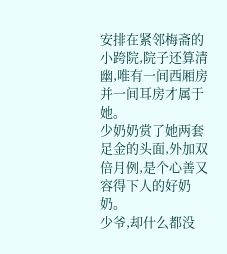安排在紧邻梅斋的小跨院,院子还算清幽,唯有一间西厢房并一间耳房才属于她。
少奶奶赏了她两套足金的头面,外加双倍月例,是个心善又容得下人的好奶奶。
少爷,却什么都没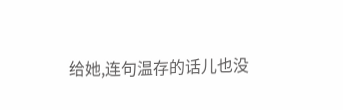给她,连句温存的话儿也没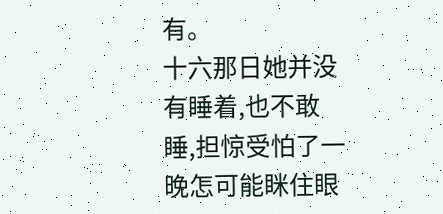有。
十六那日她并没有睡着,也不敢睡,担惊受怕了一晚怎可能眯住眼